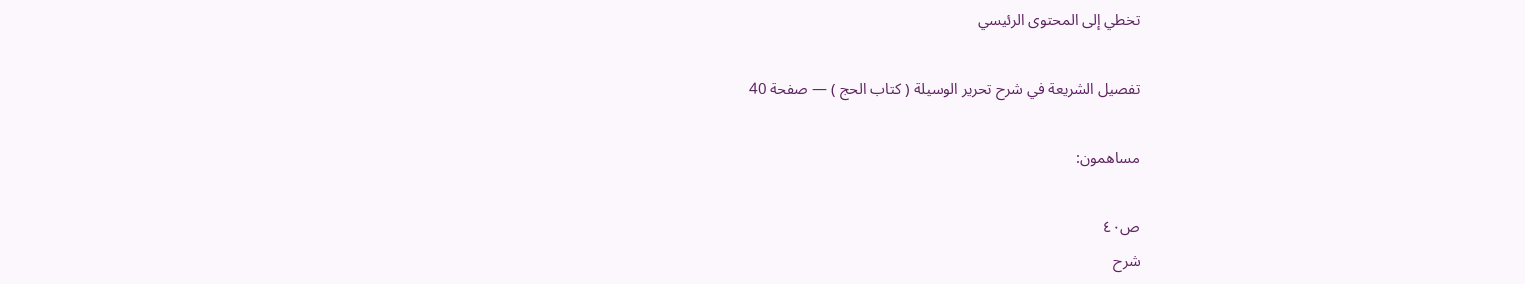تخطي إلى المحتوى الرئيسي

تفصيل الشريعة في شرح تحرير الوسيلة ( كتاب الحج ) — صفحة 40

مساهمون:

ص٤٠
شرح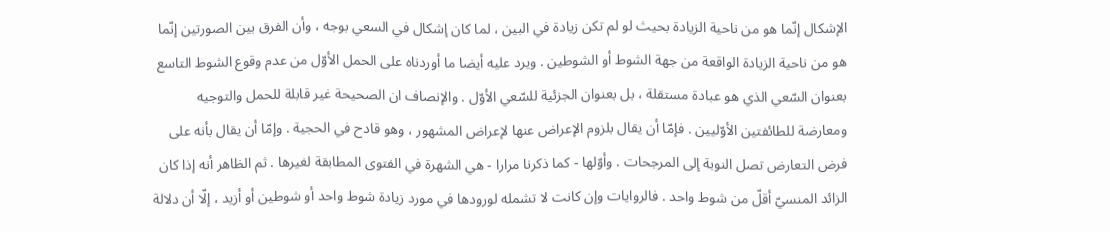الإشكال إنّما هو من ناحية الزيادة بحيث لو لم تكن زيادة في البين ، لما كان إشكال في السعي بوجه ، وأن الفرق بين الصورتين إنّما هو من ناحية الزيادة الواقعة من جهة الشوط أو الشوطين . ويرد عليه أيضا ما أوردناه على الحمل الأوّل من عدم وقوع الشوط التاسع بعنوان السّعي الذي هو عبادة مستقلة ، بل بعنوان الجزئية للسّعي الأوّل . والإنصاف ان الصحيحة غير قابلة للحمل والتوجيه ومعارضة للطائفتين الأوّليين . فإمّا أن يقال بلزوم الإعراض عنها لإعراض المشهور ، وهو قادح في الحجية . وإمّا أن يقال بأنه على فرض التعارض تصل النوبة إلى المرجحات . وأوّلها - كما ذكرنا مرارا - هي الشهرة في الفتوى المطابقة لغيرها . ثم الظاهر أنه إذا كان الزائد المنسيّ أقلّ من شوط واحد . فالروايات وإن كانت لا تشمله لورودها في مورد زيادة شوط واحد أو شوطين أو أزيد ، إلّا أن دلالة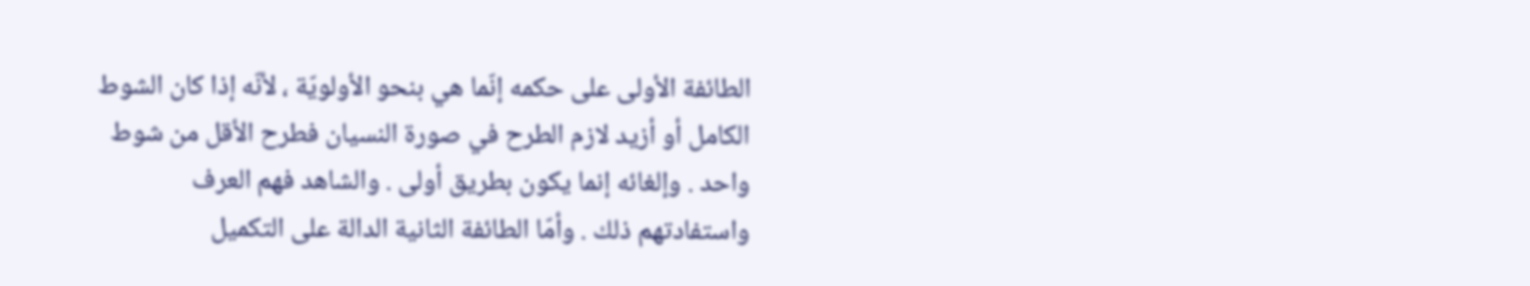الطائفة الأولى على حكمه إنّما هي بنحو الأولويّة ، لأنّه إذا كان الشوط الكامل أو أزيد لازم الطرح في صورة النسيان فطرح الأقل من شوط واحد . وإلغائه إنما يكون بطريق أولى . والشاهد فهم العرف واستفادتهم ذلك . وأمّا الطائفة الثانية الدالة على التكميل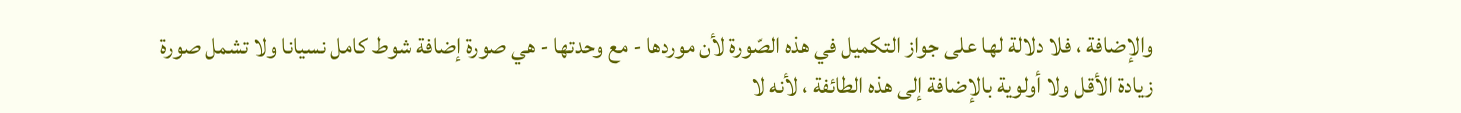والإضافة ، فلا دلالة لها على جواز التكميل في هذه الصّورة لأن موردها - مع وحدتها - هي صورة إضافة شوط كامل نسيانا ولا تشمل صورة زيادة الأقل ولا أولوية بالإضافة إلى هذه الطائفة ، لأنه لا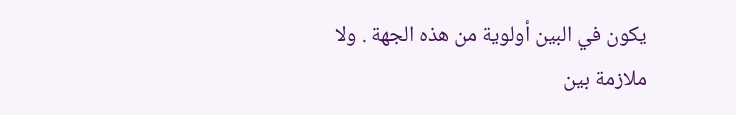يكون في البين أولوية من هذه الجهة . ولا ملازمة بين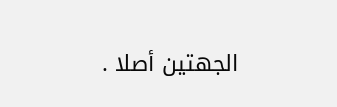الجهتين أصلا .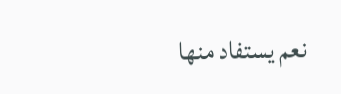نعم يستفاد منها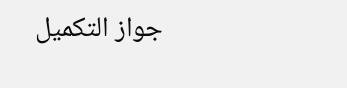جواز التكميل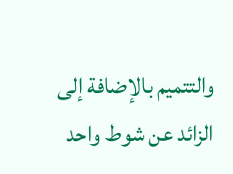والتتميم بالإضافة إلى الزائد عن شوط واحد